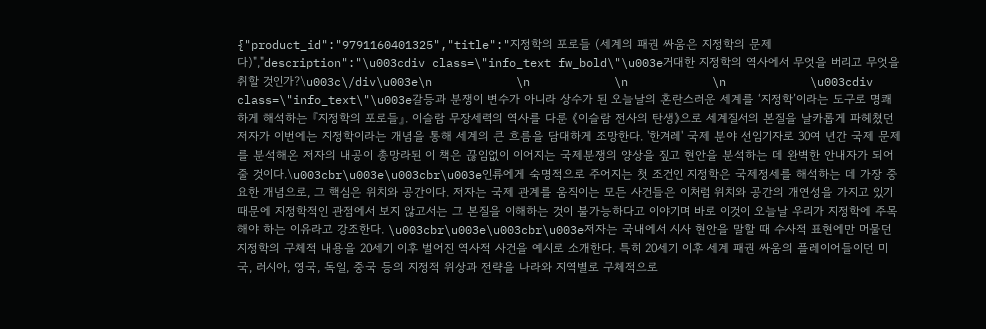{"product_id":"9791160401325","title":"지정학의 포로들 (세계의 패권 싸움은 지정학의 문제다)","description":"\u003cdiv class=\"info_text fw_bold\"\u003e거대한 지정학의 역사에서 무엇을 버리고 무엇을 취할 것인가?\u003c\/div\u003e\n            \n            \n            \n            \u003cdiv class=\"info_text\"\u003e갈등과 분쟁이 변수가 아니라 상수가 된 오늘날의 혼란스러운 세계를 ‘지정학’이라는 도구로 명쾌하게 해석하는 『지정학의 포로들』. 이슬람 무장세력의 역사를 다룬 《이슬람 전사의 탄생》으로 세계질서의 본질을 날카롭게 파헤쳤던 저자가 이번에는 지정학이라는 개념을 통해 세계의 큰 흐름을 담대하게 조망한다. '한겨레' 국제 분야 선임기자로 30여 년간 국제 문제를 분석해온 저자의 내공이 총망라된 이 책은 끊임없이 이어지는 국제분쟁의 양상을 짚고 현안을 분석하는 데 완벽한 안내자가 되어줄 것이다.\u003cbr\u003e\u003cbr\u003e인류에게 숙명적으로 주어지는 첫 조건인 지정학은 국제정세를 해석하는 데 가장 중요한 개념으로, 그 핵심은 위치와 공간이다. 저자는 국제 관계를 움직이는 모든 사건들은 이처럼 위치와 공간의 개연성을 가지고 있기 때문에 지정학적인 관점에서 보지 않고서는 그 본질을 이해하는 것이 불가능하다고 이야기며 바로 이것이 오늘날 우리가 지정학에 주목해야 하는 이유라고 강조한다. \u003cbr\u003e\u003cbr\u003e저자는 국내에서 시사 현안을 말할 때 수사적 표현에만 머물던 지정학의 구체적 내용을 20세기 이후 벌어진 역사적 사건을 예시로 소개한다. 특히 20세기 이후 세계 패권 싸움의 플레이어들이던 미국, 러시아, 영국, 독일, 중국 등의 지정적 위상과 전략을 나라와 지역별로 구체적으로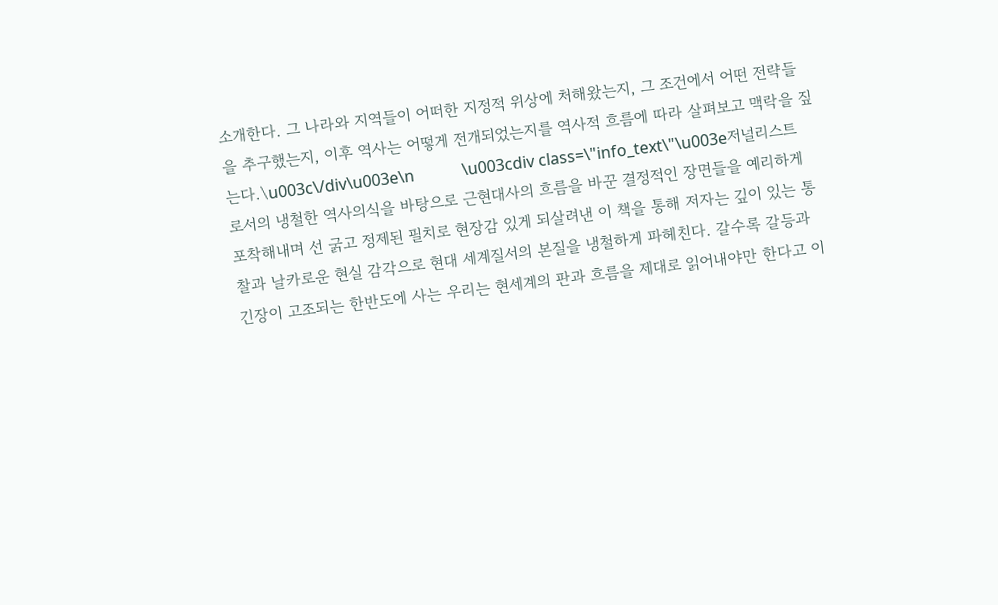소개한다. 그 나라와 지역들이 어떠한 지정적 위상에 처해왔는지, 그 조건에서 어떤 전략들을 추구했는지, 이후 역사는 어떻게 전개되었는지를 역사적 흐름에 따라 살펴보고 맥락을 짚는다.\u003c\/div\u003e\n            \u003cdiv class=\"info_text\"\u003e저널리스트로서의 냉철한 역사의식을 바탕으로 근현대사의 흐름을 바꾼 결정적인 장면들을 예리하게 포착해내며 선 굵고 정제된 필치로 현장감 있게 되살려낸 이 책을 통해 저자는 깊이 있는 통찰과 날카로운 현실 감각으로 현대 세계질서의 본질을 냉철하게 파헤친다. 갈수록 갈등과 긴장이 고조되는 한반도에 사는 우리는 현세계의 판과 흐름을 제대로 읽어내야만 한다고 이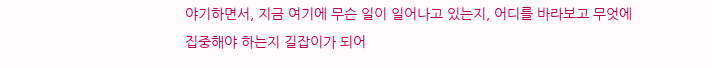야기하면서, 지금 여기에 무슨 일이 일어나고 있는지, 어디를 바라보고 무엇에 집중해야 하는지 길잡이가 되어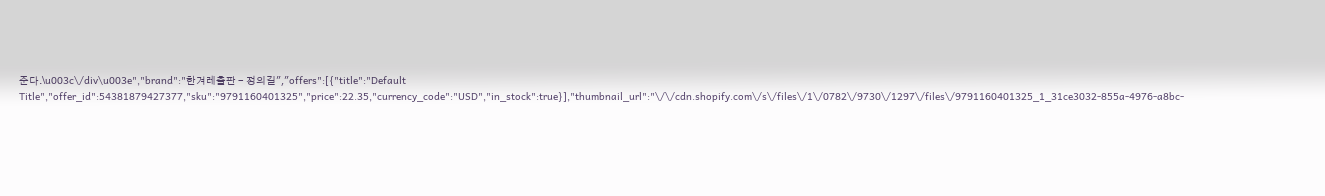준다.\u003c\/div\u003e","brand":"한겨레출판 - 정의길","offers":[{"title":"Default Title","offer_id":54381879427377,"sku":"9791160401325","price":22.35,"currency_code":"USD","in_stock":true}],"thumbnail_url":"\/\/cdn.shopify.com\/s\/files\/1\/0782\/9730\/1297\/files\/9791160401325_1_31ce3032-855a-4976-a8bc-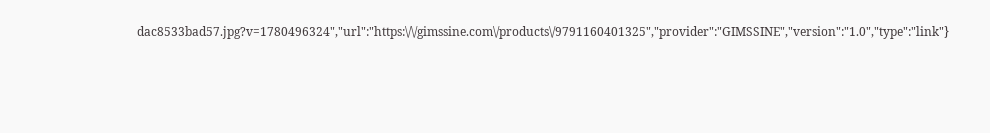dac8533bad57.jpg?v=1780496324","url":"https:\/\/gimssine.com\/products\/9791160401325","provider":"GIMSSINE","version":"1.0","type":"link"}